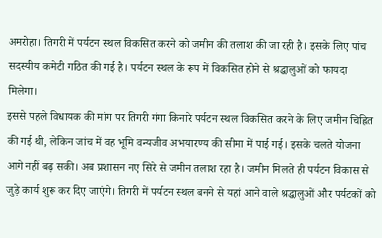अमरोहा। तिगरी में पर्यटन स्थल विकसित करने को जमीन की तलाश की जा रही है। इसके लिए पांच सदस्यीय कमेटी गठित की गई है। पर्यटन स्थल के रूप में विकसित होने से श्रद्धालुओं को फायदा मिलेगा।
इससे पहले विधायक की मांग पर तिगरी गंगा किनारे पर्यटन स्थल विकसित करने के लिए जमीन चिह्नित की गई थी, लेकिन जांच में वह भूमि वन्यजीव अभयारण्य की सीमा में पाई गई। इसके चलते योजना आगे नहीं बढ़ सकी। अब प्रशासन नए सिरे से जमीन तलाश रहा है। जमीन मिलते ही पर्यटन विकास से जुड़े कार्य शुरू कर दिए जाएंगे। तिगरी में पर्यटन स्थल बनने से यहां आने वाले श्रद्धालुओं और पर्यटकों को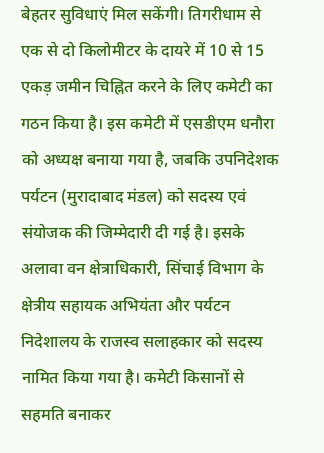बेहतर सुविधाएं मिल सकेंगी। तिगरीधाम से एक से दो किलोमीटर के दायरे में 10 से 15 एकड़ जमीन चिह्नित करने के लिए कमेटी का गठन किया है। इस कमेटी में एसडीएम धनौरा को अध्यक्ष बनाया गया है, जबकि उपनिदेशक पर्यटन (मुरादाबाद मंडल) को सदस्य एवं संयोजक की जिम्मेदारी दी गई है। इसके अलावा वन क्षेत्राधिकारी, सिंचाई विभाग के क्षेत्रीय सहायक अभियंता और पर्यटन निदेशालय के राजस्व सलाहकार को सदस्य नामित किया गया है। कमेटी किसानों से सहमति बनाकर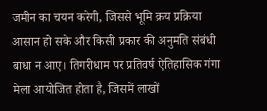जमीन का चयन करेगी, जिससे भूमि क्रय प्रक्रिया आसान हो सके और किसी प्रकार की अनुमति संबंधी बाधा न आए। तिगरीधाम पर प्रतिवर्ष ऐतिहासिक गंगा मेला आयोजित होता है, जिसमें लाखों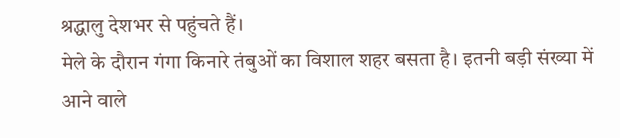श्रद्धालु देशभर से पहुंचते हैं।
मेले के दौरान गंगा किनारे तंबुओं का विशाल शहर बसता है। इतनी बड़ी संख्या में आने वाले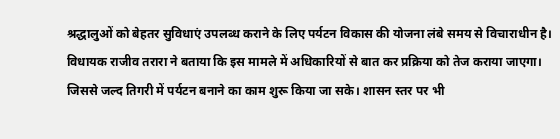श्रद्धालुओं को बेहतर सुविधाएं उपलब्ध कराने के लिए पर्यटन विकास की योजना लंबे समय से विचाराधीन है। विधायक राजीव तरारा ने बताया कि इस मामले में अधिकारियों से बात कर प्रक्रिया को तेज कराया जाएगा। जिससे जल्द तिगरी में पर्यटन बनाने का काम शुरू किया जा सके। शासन स्तर पर भी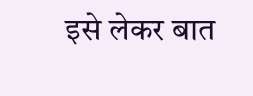इसे लेकर बात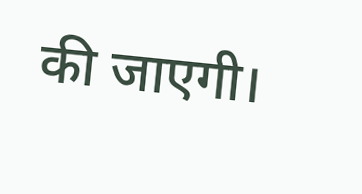की जाएगी।